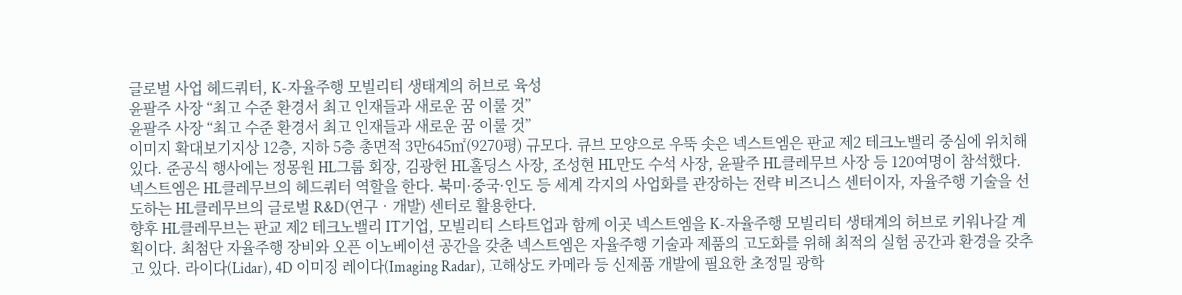글로벌 사업 헤드쿼터, K-자율주행 모빌리티 생태계의 허브로 육성
윤팔주 사장 “최고 수준 환경서 최고 인재들과 새로운 꿈 이룰 것”
윤팔주 사장 “최고 수준 환경서 최고 인재들과 새로운 꿈 이룰 것”
이미지 확대보기지상 12층, 지하 5층 총면적 3만645㎡(9270평) 규모다. 큐브 모양으로 우뚝 솟은 넥스트엠은 판교 제2 테크노밸리 중심에 위치해 있다. 준공식 행사에는 정몽원 HL그룹 회장, 김광헌 HL홀딩스 사장, 조성현 HL만도 수석 사장, 윤팔주 HL클레무브 사장 등 120여명이 참석했다.
넥스트엠은 HL클레무브의 헤드쿼터 역할을 한다. 북미·중국·인도 등 세계 각지의 사업화를 관장하는 전략 비즈니스 센터이자, 자율주행 기술을 선도하는 HL클레무브의 글로벌 R&D(연구‧개발) 센터로 활용한다.
향후 HL클레무브는 판교 제2 테크노밸리 IT기업, 모빌리티 스타트업과 함께 이곳 넥스트엠을 K-자율주행 모빌리티 생태계의 허브로 키워나갈 계획이다. 최첨단 자율주행 장비와 오픈 이노베이션 공간을 갖춘 넥스트엠은 자율주행 기술과 제품의 고도화를 위해 최적의 실험 공간과 환경을 갖추고 있다. 라이다(Lidar), 4D 이미징 레이다(Imaging Radar), 고해상도 카메라 등 신제품 개발에 필요한 초정밀 광학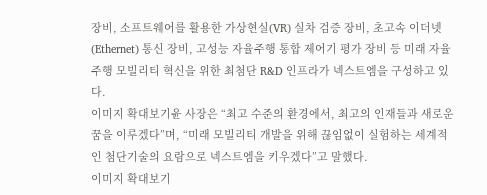장비, 소프트웨어를 활용한 가상현실(VR) 실차 검증 장비, 초고속 이더넷(Ethernet) 통신 장비, 고성능 자율주행 통합 제어기 평가 장비 등 미래 자율주행 모빌리티 혁신을 위한 최첨단 R&D 인프라가 넥스트엠을 구성하고 있다.
이미지 확대보기윤 사장은 “최고 수준의 환경에서, 최고의 인재들과 새로운 꿈을 이루겠다”며, “미래 모빌리티 개발을 위해 끊임없이 실험하는 세계적인 첨단기술의 요람으로 넥스트엠을 키우겠다”고 말했다.
이미지 확대보기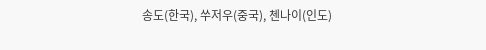송도(한국), 쑤저우(중국), 첸나이(인도)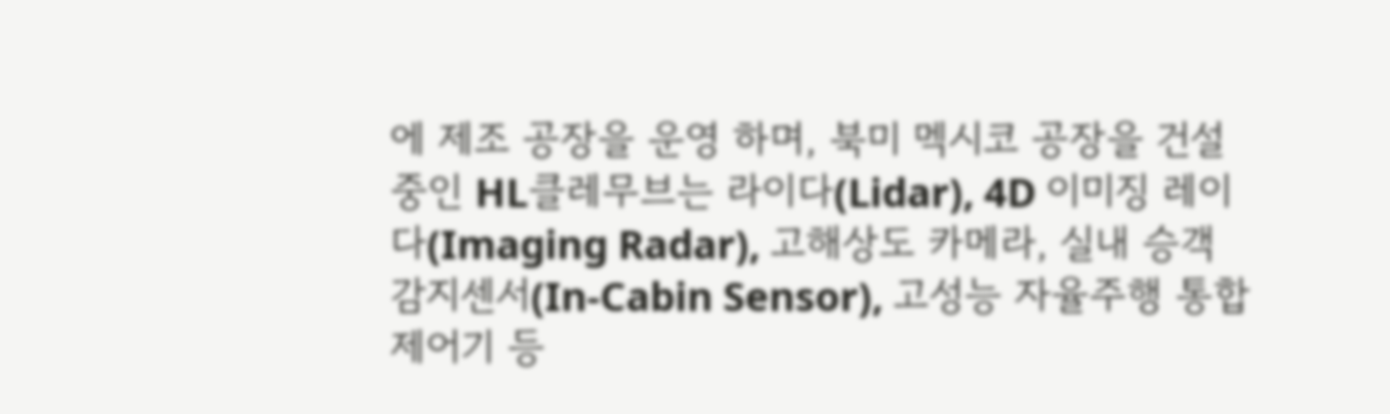에 제조 공장을 운영 하며, 북미 멕시코 공장을 건설 중인 HL클레무브는 라이다(Lidar), 4D 이미징 레이다(Imaging Radar), 고해상도 카메라, 실내 승객 감지센서(In-Cabin Sensor), 고성능 자율주행 통합 제어기 등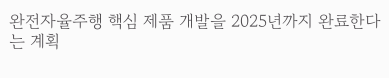완전자율주행 핵심 제품 개발을 2025년까지 완료한다는 계획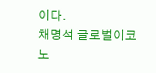이다.
채명석 글로벌이코노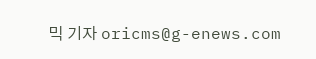믹 기자 oricms@g-enews.com